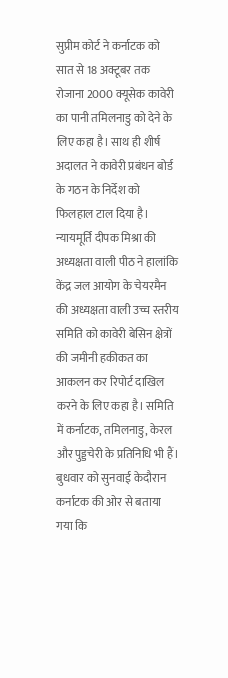सुप्रीम कोर्ट ने कर्नाटक को सात से 18 अक्टूबर तक रोजाना 2000 क्यूसेक कावेरी का पानी तमिलनाडु को देने के लिए कहा है। साथ ही शीर्ष अदालत ने कावेरी प्रबंधन बोर्ड के गठन के निर्देश को फिलहाल टाल दिया है।
न्यायमूर्ति दीपक मिश्रा की अध्यक्षता वाली पीठ ने हालांकि केंद्र जल आयोग के चेयरमैन की अध्यक्षता वाली उच्च स्तरीय समिति को कावेरी बेसिन क्षेत्रों की जमीनी हकीकत का आकलन कर रिपोर्ट दाखिल करने के लिए कहा है। समिति में कर्नाटक, तमिलनाडु, केरल और पुड्डचेरी के प्रतिनिधि भी हैं।
बुधवार को सुनवाई केदौरान कर्नाटक की ओर से बताया गया कि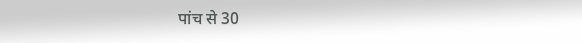पांच से 30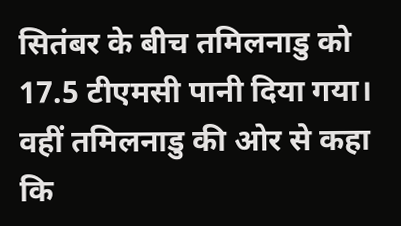सितंबर के बीच तमिलनाडु को 17.5 टीएमसी पानी दिया गया। वहीं तमिलनाडु की ओर से कहा कि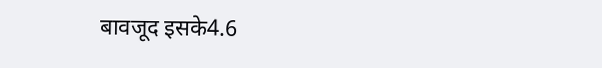बावजूद इसके4.6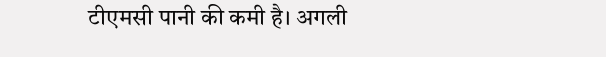टीएमसी पानी की कमी है। अगली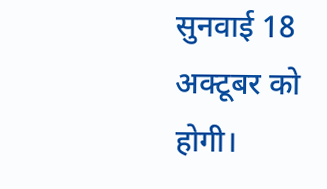सुनवाई 18 अक्टूबर को होगी।